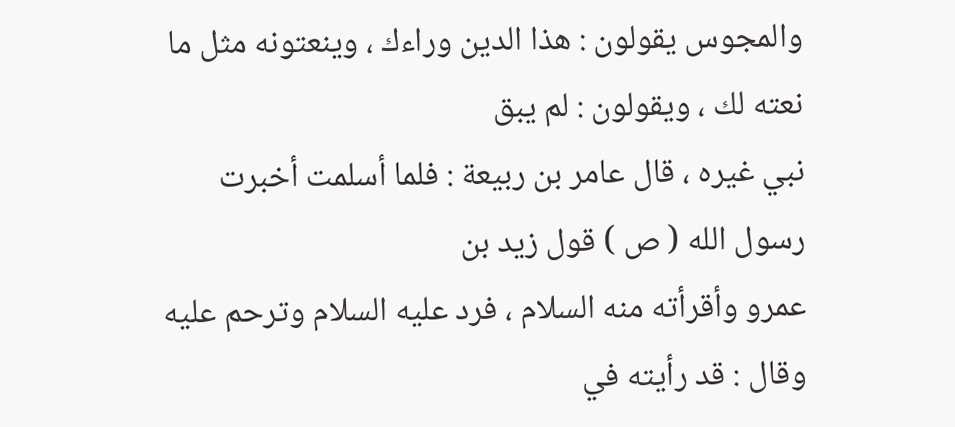والمجوس يقولون : هذا الدين وراءك ، وينعتونه مثل ما نعته لك ، ويقولون : لم يبق
نبي غيره ، قال عامر بن ربيعة : فلما أسلمت أخبرت رسول الله ( ص ) قول زيد بن
عمرو وأقرأته منه السلام ، فرد عليه السلام وترحم عليه وقال : قد رأيته في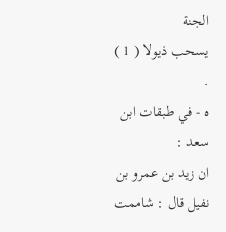الجنة
يسحب ذيولا ( 1 ) .
ه - في طبقات ابن سعد :
ان زيد بن عمرو بن نفيل قال : شاممت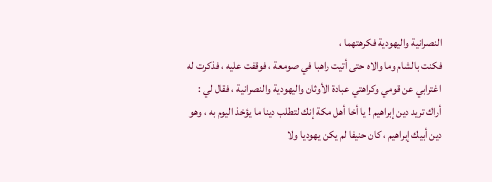النصرانية واليهودية فكرهتهما ،
فكنت بالشام وما والاه حتى أتيت راهبا في صومعة ، فوقفت عليه ، فذكرت له
اغترابي عن قومي وكراهتي عبادة الأوثان واليهودية والنصرانية ، فقال لي :
أراك تريد دين إبراهيم ! يا أخا أهل مكة إنك لتطلب دينا ما يؤخذ اليوم به ، وهو
دين أبيك إبراهيم ، كان حنيفا لم يكن يهوديا ولا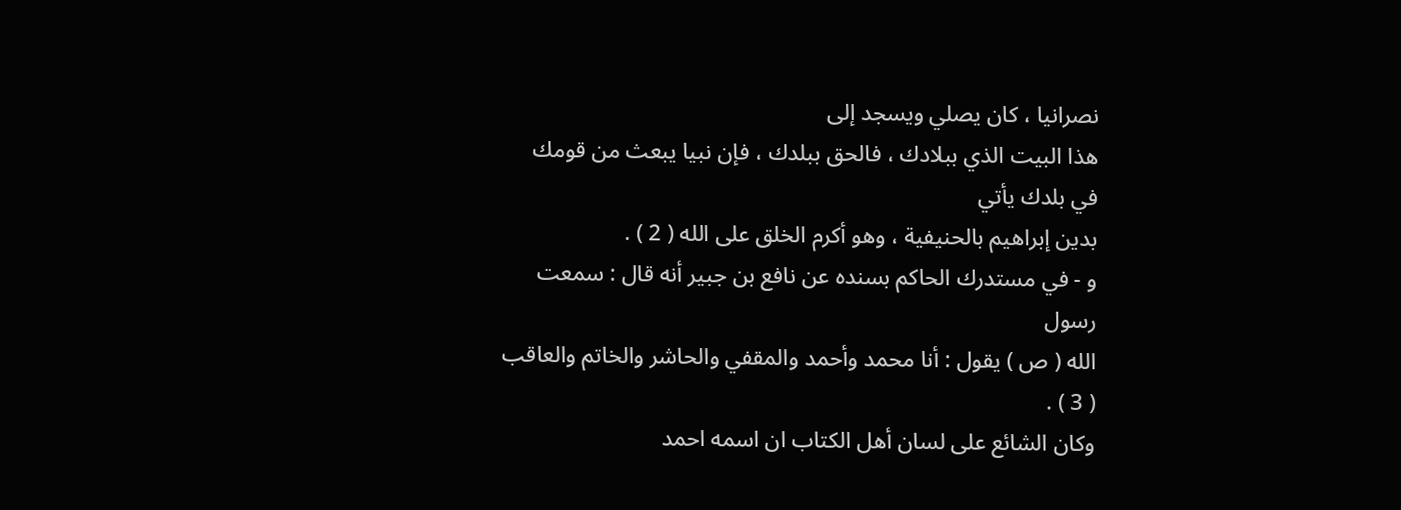نصرانيا ، كان يصلي ويسجد إلى
هذا البيت الذي ببلادك ، فالحق ببلدك ، فإن نبيا يبعث من قومك في بلدك يأتي
بدين إبراهيم بالحنيفية ، وهو أكرم الخلق على الله ( 2 ) .
و - في مستدرك الحاكم بسنده عن نافع بن جبير أنه قال : سمعت رسول
الله ( ص ) يقول : أنا محمد وأحمد والمقفي والحاشر والخاتم والعاقب ( 3 ) .
وكان الشائع على لسان أهل الكتاب ان اسمه احمد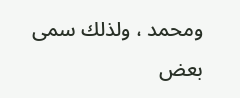ومحمد ، ولذلك سمى
بعض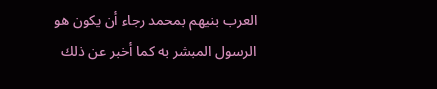العرب بنيهم بمحمد رجاء أن يكون هو الرسول المبشر به كما أخبر عن ذلك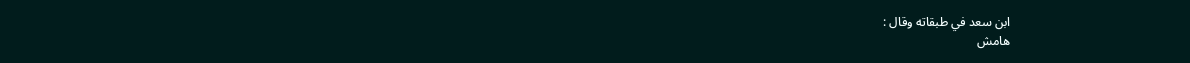ابن سعد في طبقاته وقال :
هامش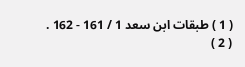( 1 ) طبقات ابن سعد 1 / 161 - 162 .
( 2 )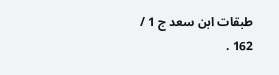طبقات ابن سعد ج 1 / 162 .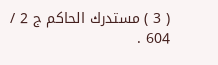( 3 ) مستدرك الحاكم ج 2 / 604 .